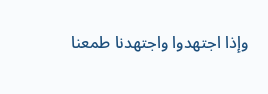وإذا اجتهدوا واجتهدنا طمعنا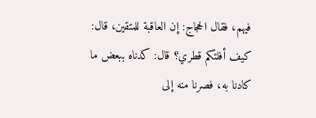فيهم، فقال الحجاج: إن العاقبة للمتقين، قال: كيف أفلتكم قطري؟ قال: كدناه ببعض ما كادنا به، فصرنا منه إلى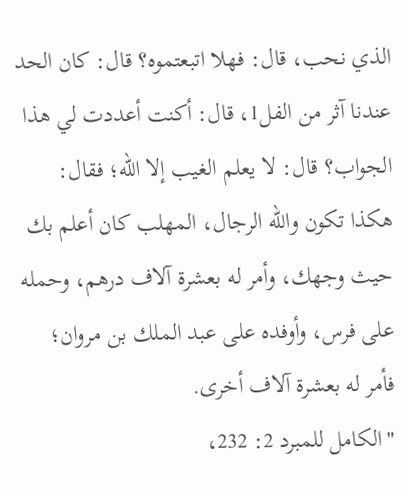الذي نحب، قال: فهلا اتبعتموه؟ قال: كان الحد عندنا آثر من الفل1، قال: أكنت أعددت لي هذا الجواب؟ قال: لا يعلم الغيب إلا الله؛ فقال: هكذا تكون والله الرجال، المهلب كان أعلم بك حيث وجهك، وأمر له بعشرة آلاف درهم، وحمله على فرس، وأوفده على عبد الملك بن مروان؛ فأمر له بعشرة آلاف أخرى.
"الكامل للمبرد 2: 232،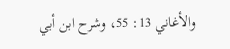والأغاني 13: 55، وشرح ابن أبي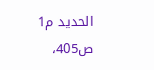الحديد م1 ص405،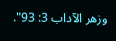وزهر الآداب 3: 93".